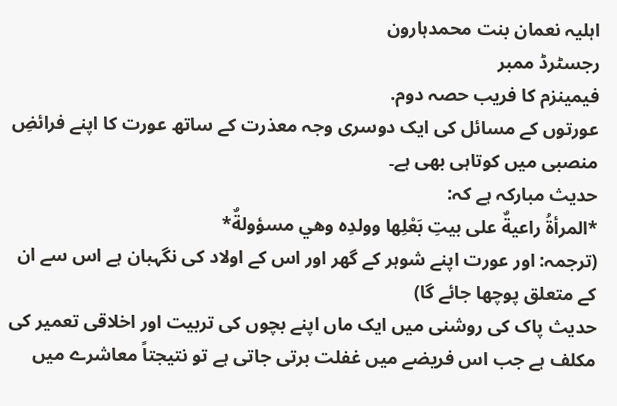اہلیہ نعمان بنت محمدہارون
رجسٹرڈ ممبر
فیمینزم کا فریب حصہ دوم.
عورتوں کے مسائل کی ایک دوسری وجہ معذرت کے ساتھ عورت کا اپنے فرائضِ منصبی میں کوتاہی بھی ہے۔
حدیث مبارکہ ہے کہ:
*المرأةُ راعيةٌ على بيتِ بَعْلِها وولدِه وهي مسؤولةٌ*
(ترجمہ: اور عورت اپنے شوہر کے گھر اور اس کے اولاد کی نگہبان ہے اس سے ان کے متعلق پوچھا جائے گا)
حدیث پاک کی روشنی میں ایک ماں اپنے بچوں کی تربیت اور اخلاقی تعمیر کی مکلف ہے جب اس فریضے میں غفلت برتی جاتی ہے تو نتیجتاً معاشرے میں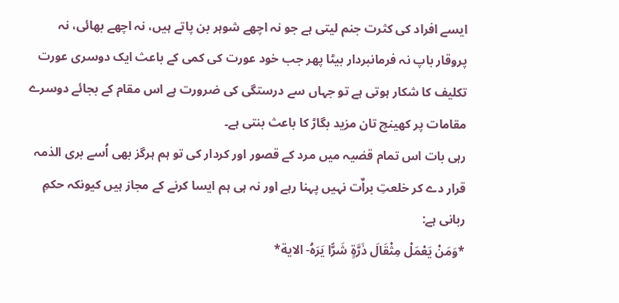ایسے افراد کی کثرت جنم لیتی ہے جو نہ اچھے شوہر بن پاتے ہیں، نہ اچھے بھائی، نہ پروقار باپ نہ فرمانبردار بیٹا پھر جب خود عورت کی کمی کے باعث ایک دوسری عورت تکلیف کا شکار ہوتی ہے تو جہاں سے درستگی کی ضرورت ہے اس مقام کے بجائے دوسرے مقامات پر کھینچ تان مزید بگاڑ کا باعث بنتی ہے۔
رہی بات اس تمام قضیہ میں مرد کے قصور اور کردار کی تو ہم ہرگز بھی اُسے بری الذمہ قرار دے کر خلعتِ براٌت نہیں پہنا رہے اور نہ ہی ہم ایسا کرنے کے مجاز ہیں کیونکہ حکمِ ربانی ہے:
*وَمَنْ يَعْمَلْ مِثْقَالَ ذَرَّةٍ شَرًّا يَرَهُ- الاية*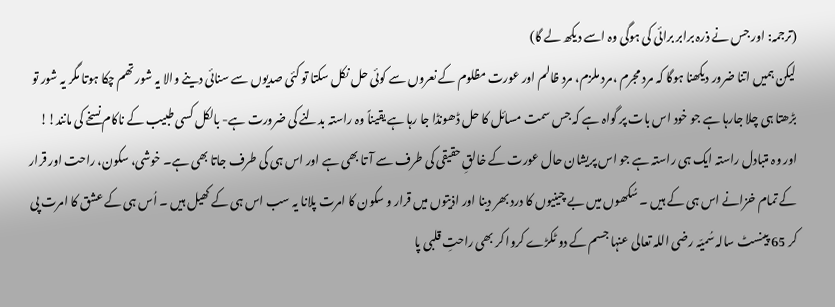(ترجمہ: اور جس نے ذرہ برابر برائی کی ہوگی وہ اسے دیکھ لے گا)
لیکن ہمیں اتنا ضرور دیکھنا ہوگا کہ مرد مجرم ،مرد ملزم، مرد ظالم اور عورت مظلوم کے نعروں سے کوئی حل نکل سکتا تو کئی صدیوں سے سنائی دینے والا یہ شور تھم چکا ہوتا مگر یہ شور تو بڑھتا ہی چلا جارہا ہے جو خود اس بات پر گواہ ہے کہ جس سمت مسائل کا حل ڈھونڈا جا رہا ہے یقیناً وہ راستہ بدلنے کی ضرورت ہے- بالکل کسی طبیب کے ناکام نسخے کی مانند!!
اور وہ متبادل راستہ ایک ہی راستہ ہے جو اس پریشان حال عورت کے خالقِ حقیقی کی طرف سے آ تا بھی ہے اور اس ہی کی طرف جاتا بھی ہے۔ خوشی، سکون، راحت اور قرار کے تمام خزانے اس ہی کے ہیں ۔ سُکھوں میں بے چینیوں کا درد بھر دینا اور اذیتوں میں قرار و سکون کا امرت پلانا یہ سب اس ہی کے کھیل ہیں ۔ اُس ہی کے عشق کا امرت پی کر 65 پینسٹ سالہ سُمیّہ رضی اللہ تعالی عنہا جسم کے دو ٹکڑے کروا کر بھی راحتِ قلبی پا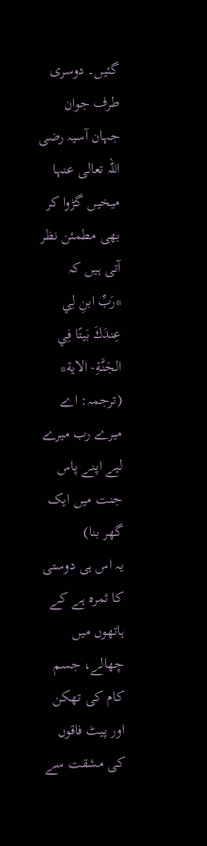گئیں۔ دوسری طرف جوان جہان آسیہ رضی اللہ تعالی عنہا میخیں گڑوا کر بھی مطمئن نظر آتی ہیں کہ
*رَبِّ ابنِ لِي عِندَكَ بَيتًا فِي الجَنَّةِ- الاية*
(ترجمہ: اے میرے رب میرے لیے اپنے پاس جنت میں ایک گھر بنا)
یہ اس ہی دوستی کا ثمرہ ہے کے ہاتھوں میں چھالے، جسم کام کی تھکن اور پیٹ فاقوں کی مشقت سے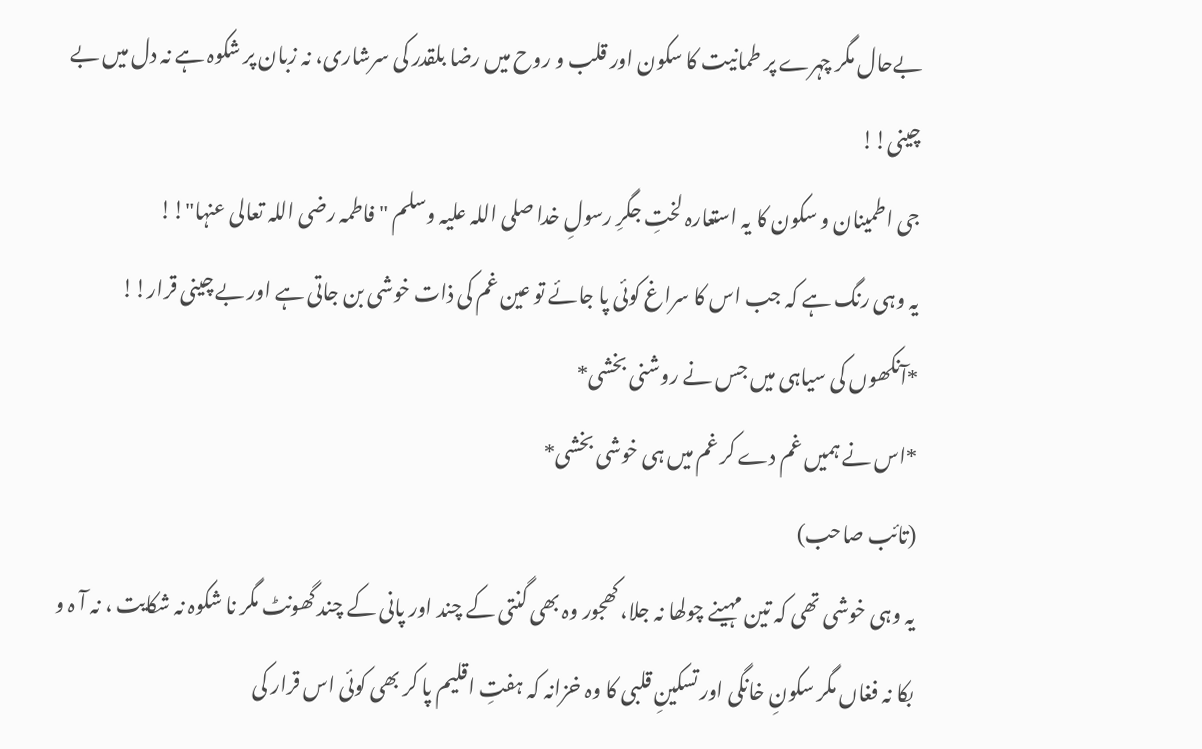بےحال مگر چہرے پر طمانیت کا سکون اور قلب و روح میں رضا بلقدر کی سرشاری، نہ زبان پر شکوہ ہے نہ دل میں بے چینی!!
جی اطمینان و سکون کا یہ استعارہ لختِ جگرِ رسولِ خدا صلی اللہ علیہ وسلم "فاطمہ رضی اللہ تعالی عنہا"!!
یہ وہی رنگ ہے کہ جب اس کا سراغ کوئی پا جائے تو عین غم کی ذات خوشی بن جاتی ہے اور بے چینی قرار!!
*آنکھوں کی سیاہی میں جس نے روشنی بخشی*
*اس نے ہمیں غم دے کر غم میں ہی خوشی بخشی*
(تائب صاحب)
یہ وہی خوشی تھی کہ تین مہینے چولھا نہ جلا، کھجور وہ بھی گنتی کے چند اور پانی کے چند گھونٹ مگر نا شکوہ نہ شکایت ، نہ آ ہ و بکا نہ فغاں مگر سکونِ خانگی اور تسکینِ قلبی کا وہ خزانہ کہ ہفتِ اقلیم پا کر بھی کوئی اس قرار کی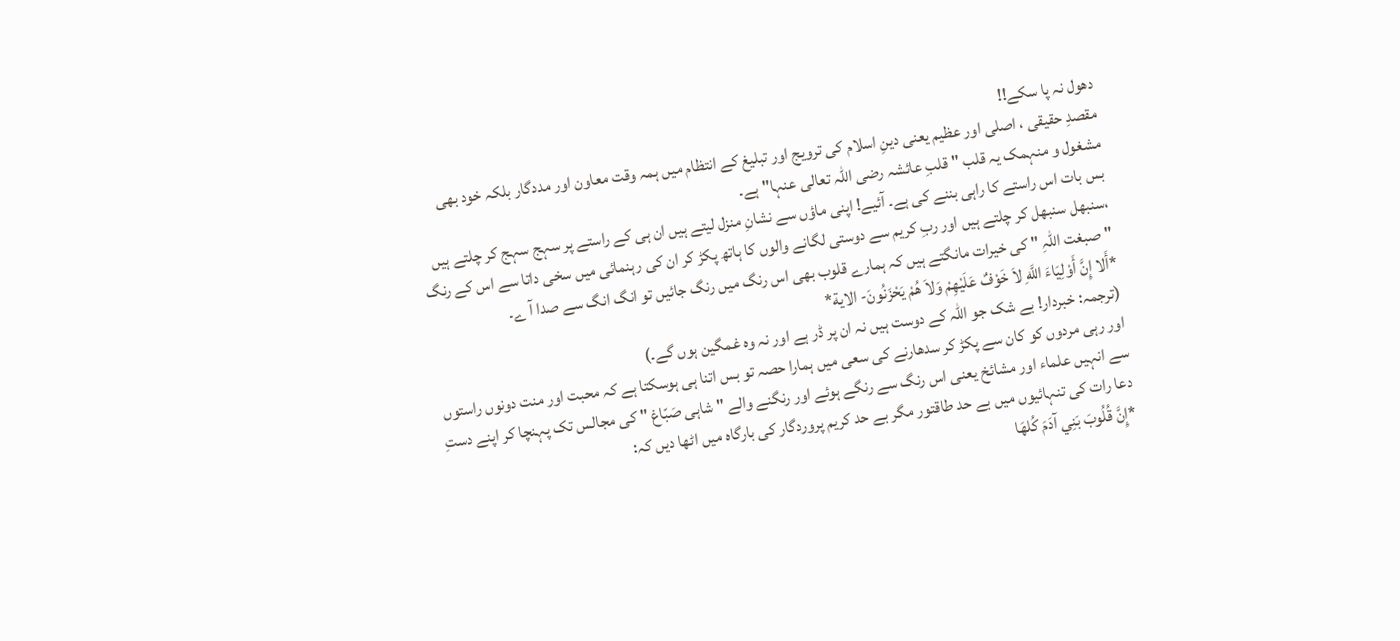دھول نہ پا سکے!!
مقصدِ حقیقی ، اصلی اور عظیم یعنی دینِ اسلام کی ترویج اور تبلیغ کے انتظام میں ہمہ وقت معاون اور مددگار بلکہ خود بھی مشغول و منہمک یہ قلب "قلبِ عائشہ رضی اللہ تعالی عنہا" ہے۔
بس بات اس راستے کا راہی بننے کی ہے۔ آئیے! اپنی ماؤں سے نشانِ منزل لیتے ہیں ان ہی کے راستے پر سہج سہج کر چلتے ہیں ،سنبھل سنبھل کر چلتے ہیں اور ربِ کریم سے دوستی لگانے والوں کا ہاتھ پکڑ کر ان کی رہنمائی میں سخی داتا سے اس کے رنگ "صبغت اللہِ " کی خیرات مانگتے ہیں کہ ہمارے قلوب بھی اس رنگ میں رنگ جائیں تو انگ انگ سے صدا آ ے۔
*أَلا إِنَّ أَوْلِيَاءَ اللَّهِ لاَ خَوْفٌ عَلَيْهِمْ وَلاَ هُمْ يَحْزَنُونَ- الاية*
(ترجمہ: خبردار! بے شک جو اللہ کے دوست ہیں نہ ان پر ڈر ہے اور نہ وہ غمگین ہوں گے۔)
اور رہی مردوں کو کان سے پکڑ کر سدھارنے کی سعی میں ہمارا حصہ تو بس اتنا ہی ہوسکتا ہے کہ محبت اور منت دونوں راستوں سے انہیں علماء اور مشائخ یعنی اس رنگ سے رنگے ہوئے اور رنگنے والے " شاہی صَبّاغ " کی مجالس تک پہنچا کر اپنے دستِ دعا رات کی تنہائیوں میں بے حد طاقتور مگر بے حد کریم پروردگار کی بارگاہ میں اٹھا دیں کہ:
*إِنَّ قُلُوبَ بَنِي آدَمَ كُلهَا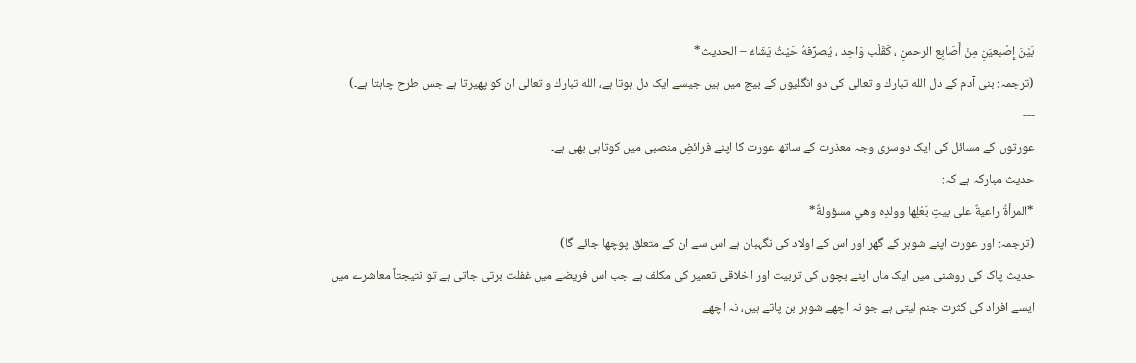بَيْنَ إِصْبعيَنِ مِنْ أَصَابِع الرحمنِ ، كَقَلْب وَاحِد ، يُصرِّفهُ حَيْثُ يَشَاءُ – الحديث*
(ترجمہ: بنى آدم کے دل الله تبارك و تعالى کی دو انگلیوں کے بیچ میں ہیں جیسے ایک دل ہوتا ہے، الله تبارك و تعالى ان کو پھیرتا ہے جس طرح چاہتا ہے۔)
---
عورتوں کے مسائل کی ایک دوسری وجہ معذرت کے ساتھ عورت کا اپنے فرائضِ منصبی میں کوتاہی بھی ہے۔
حدیث مبارکہ ہے کہ:
*المرأةُ راعيةٌ على بيتِ بَعْلِها وولدِه وهي مسؤولةٌ*
(ترجمہ: اور عورت اپنے شوہر کے گھر اور اس کے اولاد کی نگہبان ہے اس سے ان کے متعلق پوچھا جائے گا)
حدیث پاک کی روشنی میں ایک ماں اپنے بچوں کی تربیت اور اخلاقی تعمیر کی مکلف ہے جب اس فریضے میں غفلت برتی جاتی ہے تو نتیجتاً معاشرے میں ایسے افراد کی کثرت جنم لیتی ہے جو نہ اچھے شوہر بن پاتے ہیں، نہ اچھے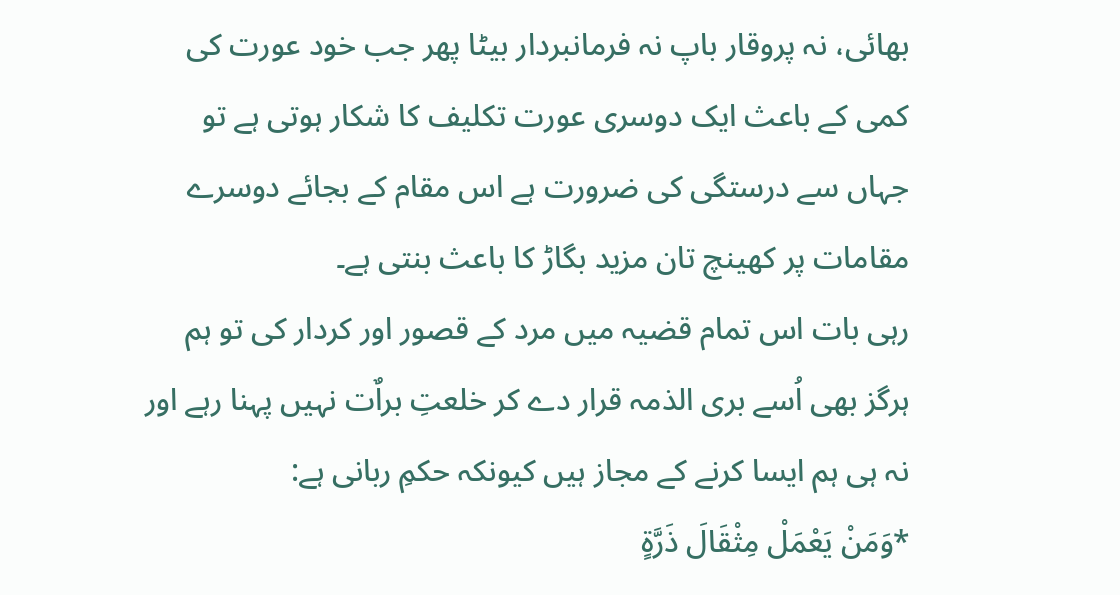بھائی، نہ پروقار باپ نہ فرمانبردار بیٹا پھر جب خود عورت کی کمی کے باعث ایک دوسری عورت تکلیف کا شکار ہوتی ہے تو جہاں سے درستگی کی ضرورت ہے اس مقام کے بجائے دوسرے مقامات پر کھینچ تان مزید بگاڑ کا باعث بنتی ہے۔
رہی بات اس تمام قضیہ میں مرد کے قصور اور کردار کی تو ہم ہرگز بھی اُسے بری الذمہ قرار دے کر خلعتِ براٌت نہیں پہنا رہے اور نہ ہی ہم ایسا کرنے کے مجاز ہیں کیونکہ حکمِ ربانی ہے:
*وَمَنْ يَعْمَلْ مِثْقَالَ ذَرَّةٍ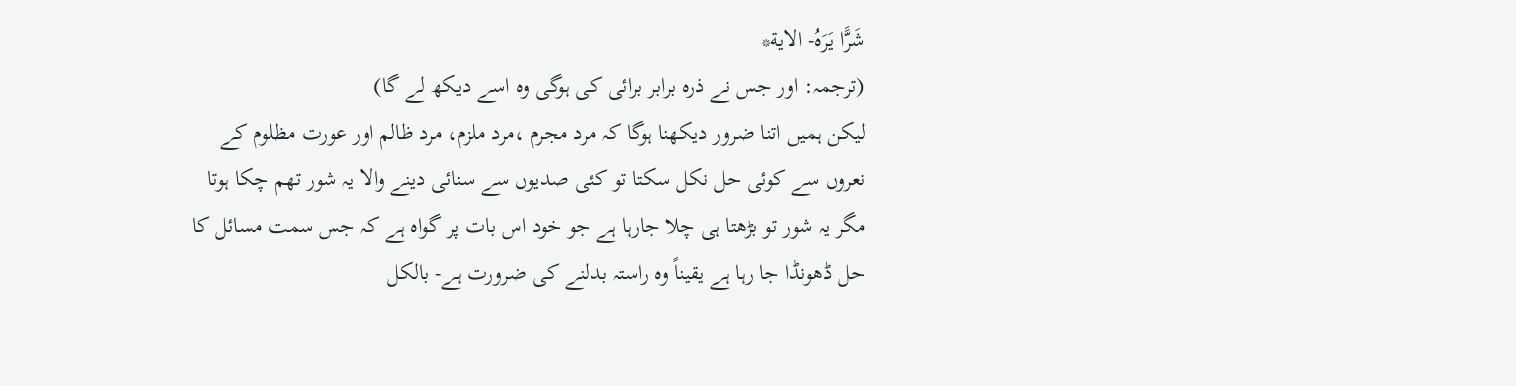شَرًّا يَرَهُ- الاية*
(ترجمہ: اور جس نے ذرہ برابر برائی کی ہوگی وہ اسے دیکھ لے گا)
لیکن ہمیں اتنا ضرور دیکھنا ہوگا کہ مرد مجرم ،مرد ملزم، مرد ظالم اور عورت مظلوم کے نعروں سے کوئی حل نکل سکتا تو کئی صدیوں سے سنائی دینے والا یہ شور تھم چکا ہوتا مگر یہ شور تو بڑھتا ہی چلا جارہا ہے جو خود اس بات پر گواہ ہے کہ جس سمت مسائل کا حل ڈھونڈا جا رہا ہے یقیناً وہ راستہ بدلنے کی ضرورت ہے- بالکل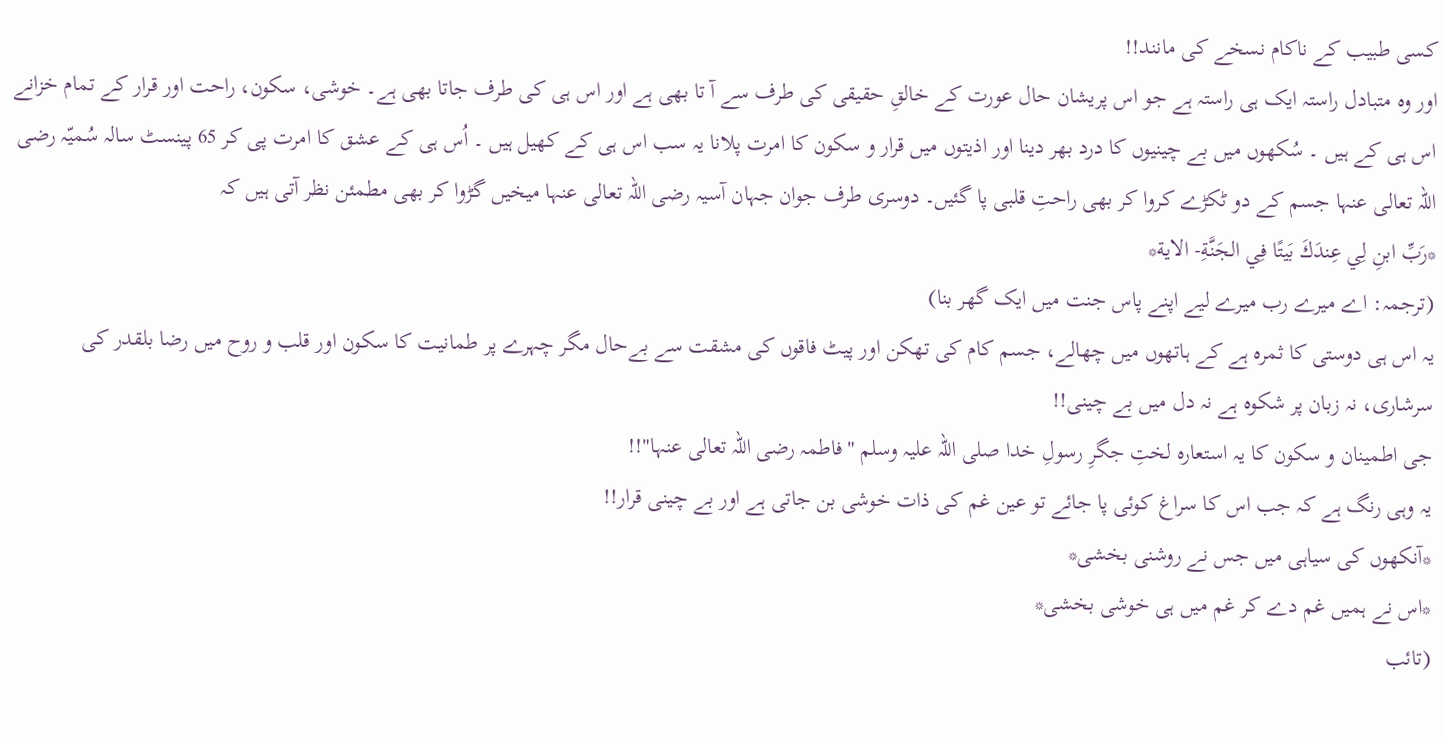کسی طبیب کے ناکام نسخے کی مانند!!
اور وہ متبادل راستہ ایک ہی راستہ ہے جو اس پریشان حال عورت کے خالقِ حقیقی کی طرف سے آ تا بھی ہے اور اس ہی کی طرف جاتا بھی ہے۔ خوشی، سکون، راحت اور قرار کے تمام خزانے اس ہی کے ہیں ۔ سُکھوں میں بے چینیوں کا درد بھر دینا اور اذیتوں میں قرار و سکون کا امرت پلانا یہ سب اس ہی کے کھیل ہیں ۔ اُس ہی کے عشق کا امرت پی کر 65 پینسٹ سالہ سُمیّہ رضی اللہ تعالی عنہا جسم کے دو ٹکڑے کروا کر بھی راحتِ قلبی پا گئیں۔ دوسری طرف جوان جہان آسیہ رضی اللہ تعالی عنہا میخیں گڑوا کر بھی مطمئن نظر آتی ہیں کہ
*رَبِّ ابنِ لِي عِندَكَ بَيتًا فِي الجَنَّةِ- الاية*
(ترجمہ: اے میرے رب میرے لیے اپنے پاس جنت میں ایک گھر بنا)
یہ اس ہی دوستی کا ثمرہ ہے کے ہاتھوں میں چھالے، جسم کام کی تھکن اور پیٹ فاقوں کی مشقت سے بےحال مگر چہرے پر طمانیت کا سکون اور قلب و روح میں رضا بلقدر کی سرشاری، نہ زبان پر شکوہ ہے نہ دل میں بے چینی!!
جی اطمینان و سکون کا یہ استعارہ لختِ جگرِ رسولِ خدا صلی اللہ علیہ وسلم "فاطمہ رضی اللہ تعالی عنہا"!!
یہ وہی رنگ ہے کہ جب اس کا سراغ کوئی پا جائے تو عین غم کی ذات خوشی بن جاتی ہے اور بے چینی قرار!!
*آنکھوں کی سیاہی میں جس نے روشنی بخشی*
*اس نے ہمیں غم دے کر غم میں ہی خوشی بخشی*
(تائب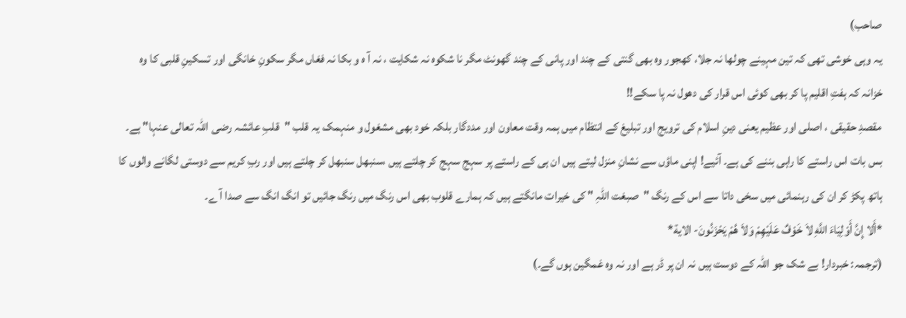صاحب)
یہ وہی خوشی تھی کہ تین مہینے چولھا نہ جلا، کھجور وہ بھی گنتی کے چند اور پانی کے چند گھونٹ مگر نا شکوہ نہ شکایت ، نہ آ ہ و بکا نہ فغاں مگر سکونِ خانگی اور تسکینِ قلبی کا وہ خزانہ کہ ہفتِ اقلیم پا کر بھی کوئی اس قرار کی دھول نہ پا سکے!!
مقصدِ حقیقی ، اصلی اور عظیم یعنی دینِ اسلام کی ترویج اور تبلیغ کے انتظام میں ہمہ وقت معاون اور مددگار بلکہ خود بھی مشغول و منہمک یہ قلب "قلبِ عائشہ رضی اللہ تعالی عنہا" ہے۔
بس بات اس راستے کا راہی بننے کی ہے۔ آئیے! اپنی ماؤں سے نشانِ منزل لیتے ہیں ان ہی کے راستے پر سہج سہج کر چلتے ہیں ،سنبھل سنبھل کر چلتے ہیں اور ربِ کریم سے دوستی لگانے والوں کا ہاتھ پکڑ کر ان کی رہنمائی میں سخی داتا سے اس کے رنگ "صبغت اللہِ " کی خیرات مانگتے ہیں کہ ہمارے قلوب بھی اس رنگ میں رنگ جائیں تو انگ انگ سے صدا آ ے۔
*أَلا إِنَّ أَوْلِيَاءَ اللَّهِ لاَ خَوْفٌ عَلَيْهِمْ وَلاَ هُمْ يَحْزَنُونَ- الاية*
(ترجمہ: خبردار! بے شک جو اللہ کے دوست ہیں نہ ان پر ڈر ہے اور نہ وہ غمگین ہوں گے۔)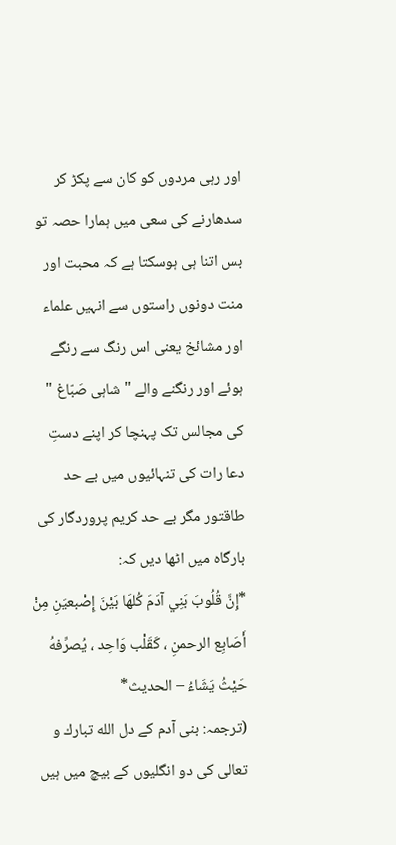اور رہی مردوں کو کان سے پکڑ کر سدھارنے کی سعی میں ہمارا حصہ تو بس اتنا ہی ہوسکتا ہے کہ محبت اور منت دونوں راستوں سے انہیں علماء اور مشائخ یعنی اس رنگ سے رنگے ہوئے اور رنگنے والے " شاہی صَبّاغ " کی مجالس تک پہنچا کر اپنے دستِ دعا رات کی تنہائیوں میں بے حد طاقتور مگر بے حد کریم پروردگار کی بارگاہ میں اٹھا دیں کہ:
*إِنَّ قُلُوبَ بَنِي آدَمَ كُلهَا بَيْنَ إِصْبعيَنِ مِنْ أَصَابِع الرحمنِ ، كَقَلْب وَاحِد ، يُصرِّفهُ حَيْثُ يَشَاءُ – الحديث*
(ترجمہ: بنى آدم کے دل الله تبارك و تعالى کی دو انگلیوں کے بیچ میں ہیں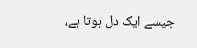جیسے ایک دل ہوتا ہے،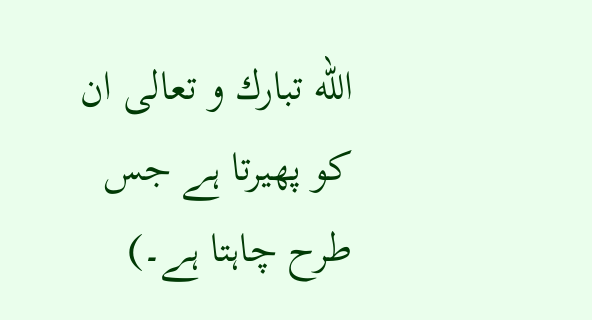الله تبارك و تعالى ان کو پھیرتا ہے جس طرح چاہتا ہے۔)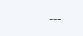---